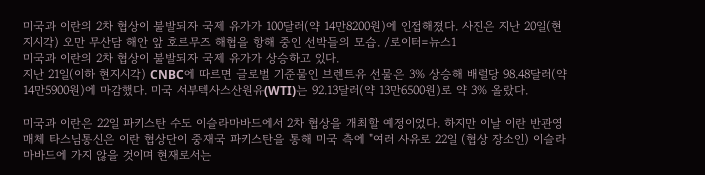미국과 이란의 2차 협상이 불발되자 국제 유가가 100달러(약 14만8200원)에 인접해졌다. 사진은 지난 20일(현지시각) 오만 무산담 해안 앞 호르무즈 해협을 항해 중인 선박들의 모습. /로이터=뉴스1
미국과 이란의 2차 협상이 불발되자 국제 유가가 상승하고 있다.
지난 21일(이하 현지시각) CNBC에 따르면 글로벌 기준물인 브렌트유 선물은 3% 상승해 배럴당 98.48달러(약 14만5900원)에 마감했다. 미국 서부텍사스산원유(WTI)는 92.13달러(약 13만6500원)로 약 3% 올랐다.

미국과 이란은 22일 파키스탄 수도 이슬라마바드에서 2차 협상을 개최할 예정이었다. 하지만 이날 이란 반관영 매체 타스님통신은 이란 협상단이 중재국 파키스탄을 통해 미국 측에 "여러 사유로 22일 (협상 장소인) 이슬라마바드에 가지 않을 것이며 현재로서는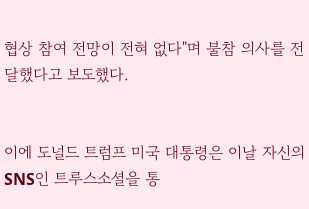협상 참여 전망이 전혀 없다"며 불참 의사를 전달했다고 보도했다.


이에 도널드 트럼프 미국 대통령은 이날 자신의 SNS인 트루스소셜을 통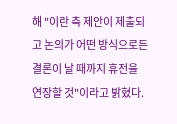해 "이란 측 제안이 제출되고 논의가 어떤 방식으로든 결론이 날 때까지 휴전을 연장할 것"이라고 밝혔다.